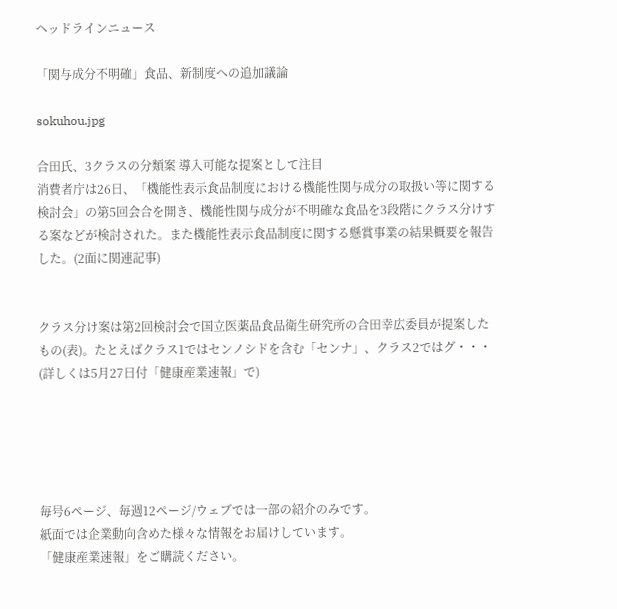ヘッドラインニュース

「関与成分不明確」食品、新制度への追加議論

sokuhou.jpg

合田氏、3クラスの分類案 導入可能な提案として注目
消費者庁は26日、「機能性表示食品制度における機能性関与成分の取扱い等に関する検討会」の第5回会合を開き、機能性関与成分が不明確な食品を3段階にクラス分けする案などが検討された。また機能性表示食品制度に関する懸賞事業の結果概要を報告した。(2面に関連記事)


クラス分け案は第2回検討会で国立医薬品食品衛生研究所の合田幸広委員が提案したもの(表)。たとえばクラス1ではセンノシドを含む「センナ」、クラス2ではグ・・・
(詳しくは5月27日付「健康産業速報」で)





毎号6ページ、毎週12ページ/ウェブでは一部の紹介のみです。
紙面では企業動向含めた様々な情報をお届けしています。
「健康産業速報」をご購読ください。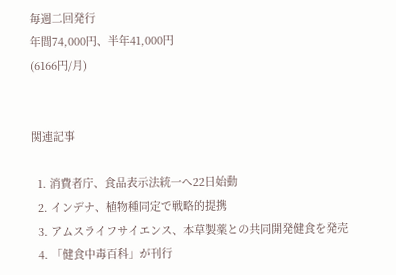毎週二回発行
年間74,000円、半年41,000円
(6166円/月)


関連記事

  1. 消費者庁、食品表示法統一へ22日始動
  2. インデナ、植物種同定で戦略的提携
  3. アムスライフサイエンス、本草製薬との共同開発健食を発売
  4. 「健食中毒百科」が刊行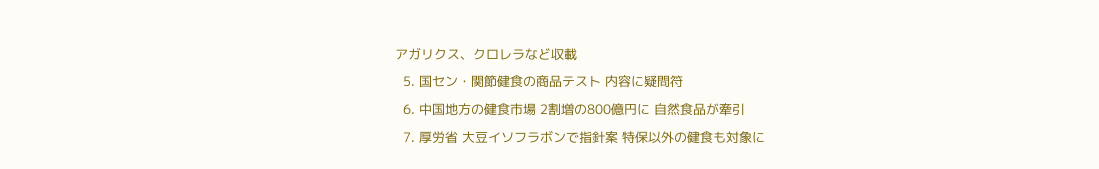アガリクス、クロレラなど収載
  5. 国セン・関節健食の商品テスト 内容に疑問符
  6. 中国地方の健食市場 2割増の800億円に 自然食品が牽引
  7. 厚労省 大豆イソフラボンで指針案 特保以外の健食も対象に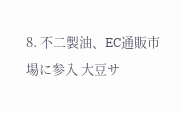8. 不二製油、EC通販市場に参入 大豆サ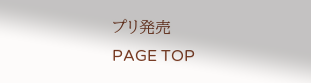プリ発売
PAGE TOP